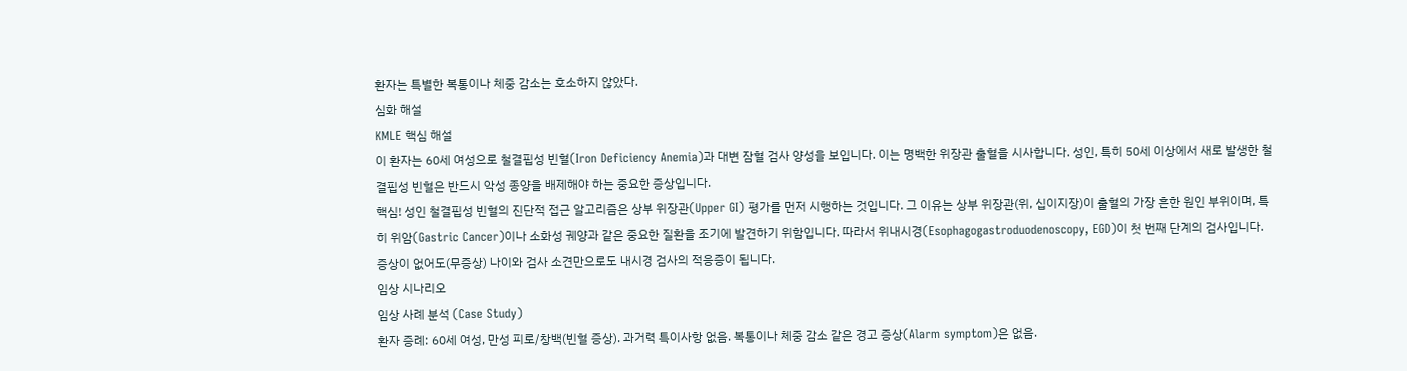환자는 특별한 복통이나 체중 감소는 호소하지 않았다.
심화 해설
KMLE 핵심 해설
이 환자는 60세 여성으로 철결핍성 빈혈(Iron Deficiency Anemia)과 대변 잠혈 검사 양성을 보입니다. 이는 명백한 위장관 출혈을 시사합니다. 성인, 특히 50세 이상에서 새로 발생한 철결핍성 빈혈은 반드시 악성 종양을 배제해야 하는 중요한 증상입니다.
핵심! 성인 철결핍성 빈혈의 진단적 접근 알고리즘은 상부 위장관(Upper GI) 평가를 먼저 시행하는 것입니다. 그 이유는 상부 위장관(위, 십이지장)이 출혈의 가장 흔한 원인 부위이며, 특히 위암(Gastric Cancer)이나 소화성 궤양과 같은 중요한 질환을 조기에 발견하기 위함입니다. 따라서 위내시경(Esophagogastroduodenoscopy, EGD)이 첫 번째 단계의 검사입니다. 증상이 없어도(무증상) 나이와 검사 소견만으로도 내시경 검사의 적응증이 됩니다.
임상 시나리오
임상 사례 분석 (Case Study)
환자 증례: 60세 여성, 만성 피로/창백(빈혈 증상). 과거력 특이사항 없음. 복통이나 체중 감소 같은 경고 증상(Alarm symptom)은 없음.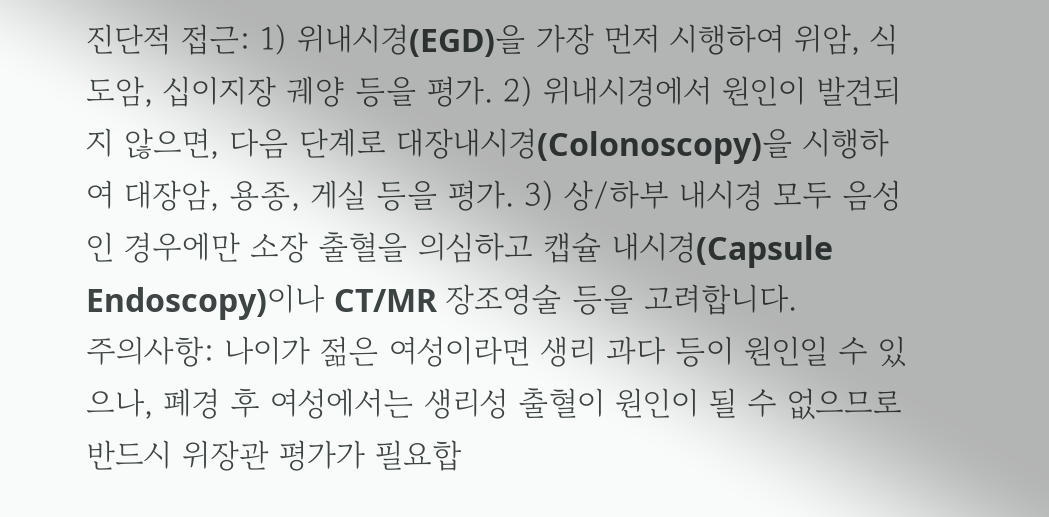진단적 접근: 1) 위내시경(EGD)을 가장 먼저 시행하여 위암, 식도암, 십이지장 궤양 등을 평가. 2) 위내시경에서 원인이 발견되지 않으면, 다음 단계로 대장내시경(Colonoscopy)을 시행하여 대장암, 용종, 게실 등을 평가. 3) 상/하부 내시경 모두 음성인 경우에만 소장 출혈을 의심하고 캡슐 내시경(Capsule Endoscopy)이나 CT/MR 장조영술 등을 고려합니다.
주의사항: 나이가 젊은 여성이라면 생리 과다 등이 원인일 수 있으나, 폐경 후 여성에서는 생리성 출혈이 원인이 될 수 없으므로 반드시 위장관 평가가 필요합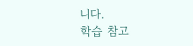니다.
학습 참고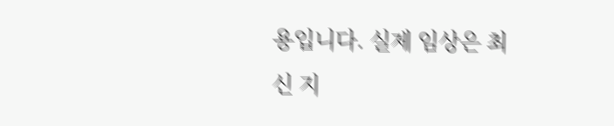용입니다. 실제 임상은 최신 지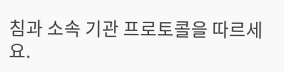침과 소속 기관 프로토콜을 따르세요.